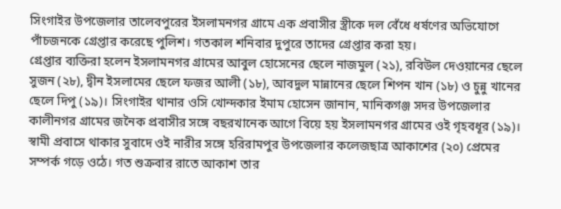সিংগাইর উপজেলার তালেবপুরের ইসলামনগর গ্রামে এক প্রবাসীর স্ত্রীকে দল বেঁধে ধর্ষণের অভিযোগে পাঁচজনকে গ্রেপ্তার করেছে পুলিশ। গতকাল শনিবার দুপুরে তাদের গ্রেপ্তার করা হয়।
গ্রেপ্তার ব্যক্তিরা হলেন ইসলামনগর গ্রামের আবুল হোসেনের ছেলে নাজমুল (২১), রবিউল দেওয়ানের ছেলে সুজন (২৮), দ্বীন ইসলামের ছেলে ফজর আলী (১৮), আবদুল মান্নানের ছেলে শিপন খান (১৮) ও চুন্নু খানের ছেলে দিপু (১৯)। সিংগাইর থানার ওসি খোন্দকার ইমাম হোসেন জানান, মানিকগঞ্জ সদর উপজেলার কালীনগর গ্রামের জনৈক প্রবাসীর সঙ্গে বছরখানেক আগে বিয়ে হয় ইসলামনগর গ্রামের ওই গৃহবধূর (১৯)। স্বামী প্রবাসে থাকার সুবাদে ওই নারীর সঙ্গে হরিরামপুর উপজেলার কলেজছাত্র আকাশের (২০) প্রেমের সম্পর্ক গড়ে ওঠে। গত শুক্রবার রাতে আকাশ তার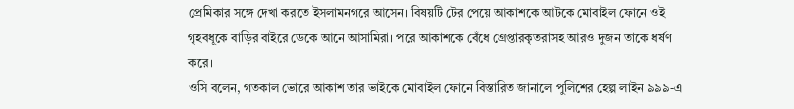প্রেমিকার সঙ্গে দেখা করতে ইসলামনগরে আসেন। বিষয়টি টের পেয়ে আকাশকে আটকে মোবাইল ফোনে ওই গৃহবধূকে বাড়ির বাইরে ডেকে আনে আসামিরা। পরে আকাশকে বেঁধে গ্রেপ্তারকৃতরাসহ আরও দুজন তাকে ধর্ষণ করে।
ওসি বলেন, গতকাল ভোরে আকাশ তার ভাইকে মোবাইল ফোনে বিস্তারিত জানালে পুলিশের হেল্প লাইন ৯৯৯-এ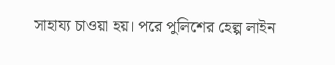সাহায্য চাওয়া হয়। পরে পুলিশের হেল্প লাইন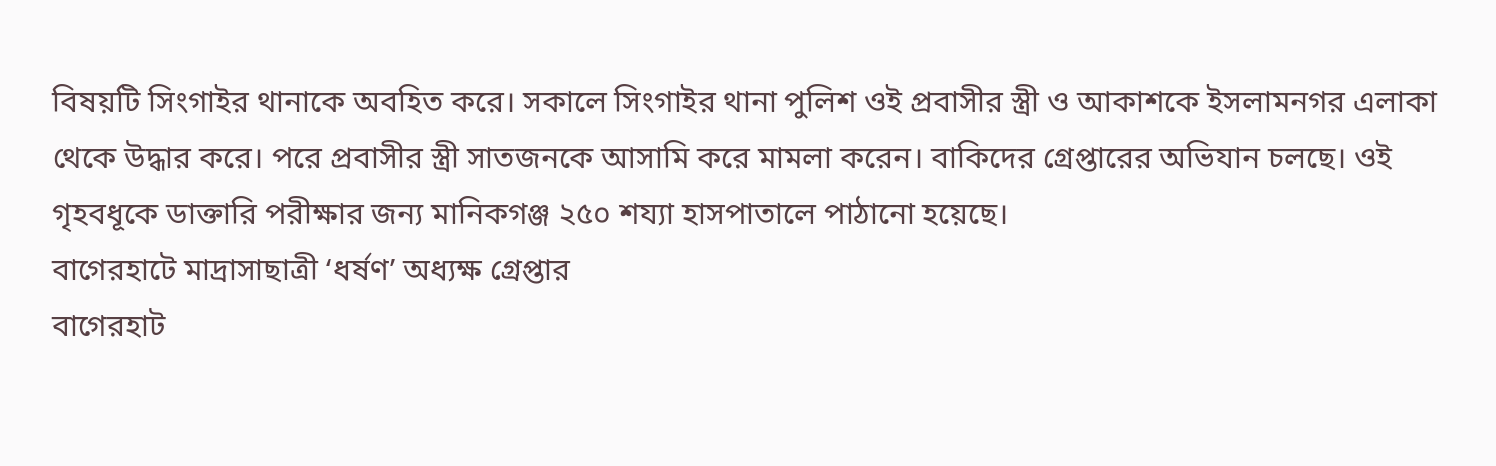বিষয়টি সিংগাইর থানাকে অবহিত করে। সকালে সিংগাইর থানা পুলিশ ওই প্রবাসীর স্ত্রী ও আকাশকে ইসলামনগর এলাকা থেকে উদ্ধার করে। পরে প্রবাসীর স্ত্রী সাতজনকে আসামি করে মামলা করেন। বাকিদের গ্রেপ্তারের অভিযান চলছে। ওই গৃহবধূকে ডাক্তারি পরীক্ষার জন্য মানিকগঞ্জ ২৫০ শয্যা হাসপাতালে পাঠানো হয়েছে।
বাগেরহাটে মাদ্রাসাছাত্রী ‘ধর্ষণ’ অধ্যক্ষ গ্রেপ্তার
বাগেরহাট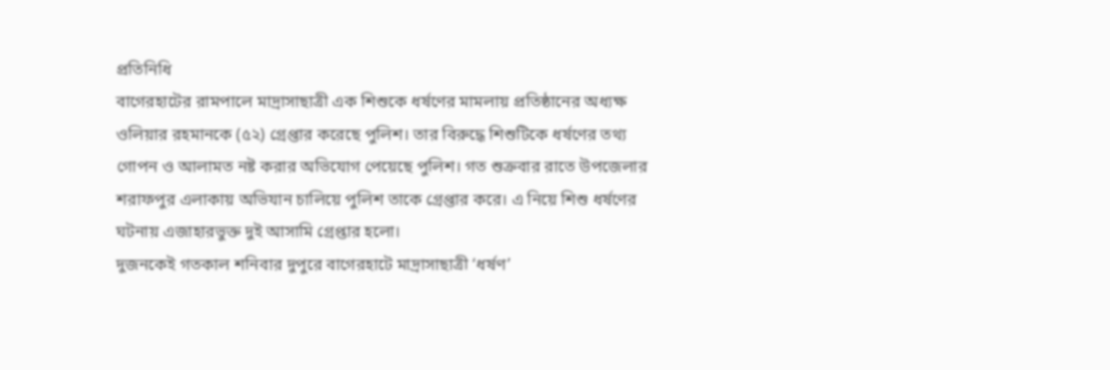প্রতিনিধি
বাগেরহাটের রামপালে মাদ্রাসাছাত্রী এক শিশুকে ধর্ষণের মামলায় প্রতিষ্ঠানের অধ্যক্ষ ওলিয়ার রহমানকে (৫২) গ্রেপ্তার করেছে পুলিশ। তার বিরুদ্ধে শিশুটিকে ধর্ষণের তথ্য গোপন ও আলামত নষ্ট করার অভিযোগ পেয়েছে পুলিশ। গত শুক্রবার রাতে উপজেলার শরাফপুর এলাকায় অভিযান চালিয়ে পুলিশ তাকে গ্রেপ্তার করে। এ নিয়ে শিশু ধর্ষণের ঘটনায় এজাহারভুক্ত দুই আসামি গ্রেপ্তার হলো।
দুজনকেই গতকাল শনিবার দুপুরে বাগেরহাটে মাদ্রাসাছাত্রী ‘ধর্ষণ’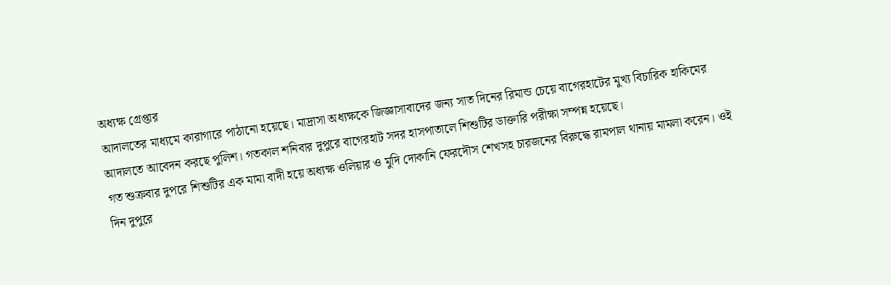অধ্যক্ষ গ্রেপ্তার
আদালতের মাধ্যমে কারাগারে পাঠানো হয়েছে। মাদ্রাসা অধ্যক্ষকে জিজ্ঞাসাবাদের জন্য সাত দিনের রিমান্ড চেয়ে বাগেরহাটের মুখ্য বিচারিক হাকিমের আদালতে আবেদন করছে পুলিশ। গতকাল শনিবার দুপুরে বাগেরহাট সদর হাসপাতালে শিশুটির ডাক্তারি পরীক্ষা সম্পন্ন হয়েছে।
গত শুক্রবার দুপরে শিশুটির এক মামা বাদী হয়ে অধ্যক্ষ ওলিয়ার ও মুদি দোকানি ফেরদৌস শেখসহ চারজনের বিরুদ্ধে রামপাল থানায় মামলা করেন। ওই দিন দুপুরে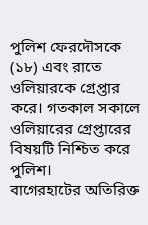পুলিশ ফেরদৌসকে (১৮) এবং রাতে ওলিয়ারকে গ্রেপ্তার করে। গতকাল সকালে ওলিয়ারের গ্রেপ্তারের বিষয়টি নিশ্চিত করে পুলিশ।
বাগেরহাটের অতিরিক্ত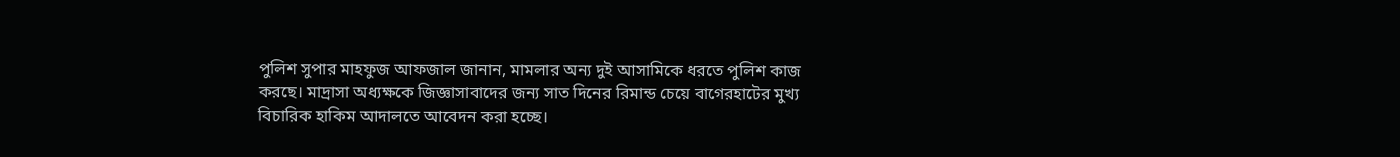পুলিশ সুপার মাহফুজ আফজাল জানান, মামলার অন্য দুই আসামিকে ধরতে পুলিশ কাজ করছে। মাদ্রাসা অধ্যক্ষকে জিজ্ঞাসাবাদের জন্য সাত দিনের রিমান্ড চেয়ে বাগেরহাটের মুখ্য বিচারিক হাকিম আদালতে আবেদন করা হচ্ছে।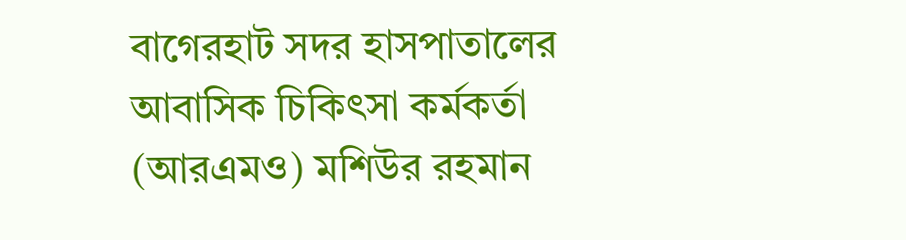বাগেরহাট সদর হাসপাতালের আবাসিক চিকিৎসা কর্মকর্তা (আরএমও) মশিউর রহমান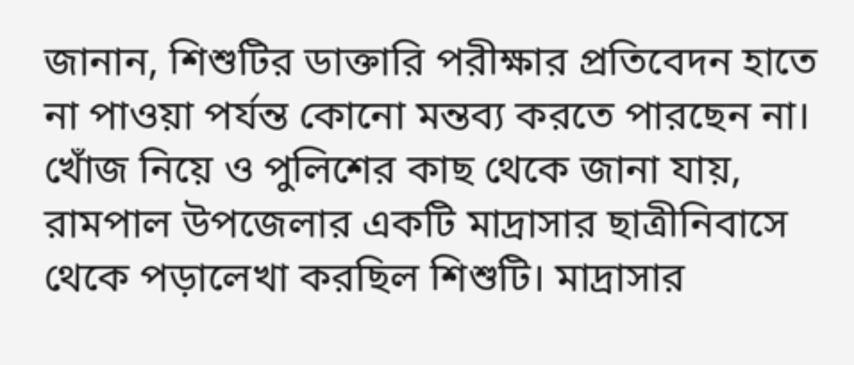জানান, শিশুটির ডাক্তারি পরীক্ষার প্রতিবেদন হাতে না পাওয়া পর্যন্ত কোনো মন্তব্য করতে পারছেন না।
খোঁজ নিয়ে ও পুলিশের কাছ থেকে জানা যায়, রামপাল উপজেলার একটি মাদ্রাসার ছাত্রীনিবাসে থেকে পড়ালেখা করছিল শিশুটি। মাদ্রাসার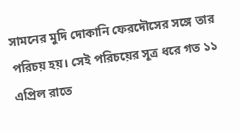সামনের মুদি দোকানি ফেরদৌসের সঙ্গে তার পরিচয় হয়। সেই পরিচয়ের সূত্র ধরে গত ১১ এপ্রিল রাতে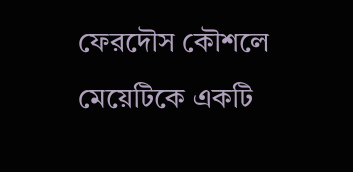ফেরদৌস কৌশলে মেয়েটিকে একটি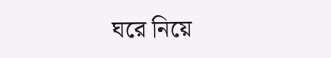ঘরে নিয়ে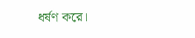ধর্ষণ করে।